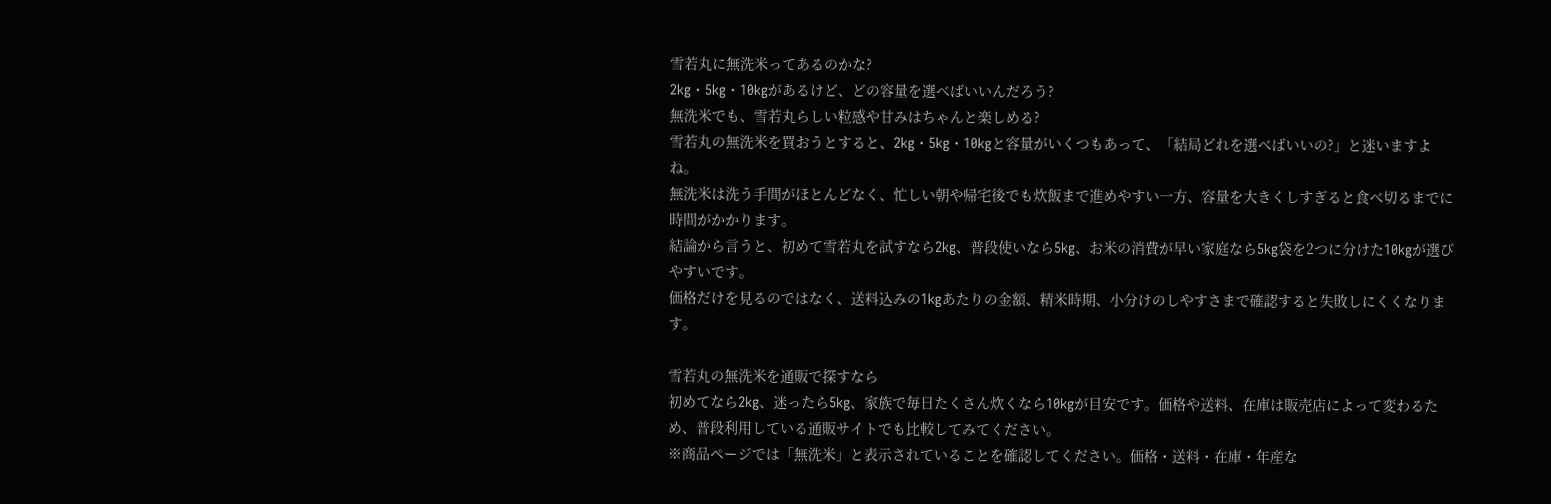雪若丸に無洗米ってあるのかな?
2kg・5kg・10kgがあるけど、どの容量を選べばいいんだろう?
無洗米でも、雪若丸らしい粒感や甘みはちゃんと楽しめる?
雪若丸の無洗米を買おうとすると、2kg・5kg・10kgと容量がいくつもあって、「結局どれを選べばいいの?」と迷いますよね。
無洗米は洗う手間がほとんどなく、忙しい朝や帰宅後でも炊飯まで進めやすい一方、容量を大きくしすぎると食べ切るまでに時間がかかります。
結論から言うと、初めて雪若丸を試すなら2kg、普段使いなら5kg、お米の消費が早い家庭なら5kg袋を2つに分けた10kgが選びやすいです。
価格だけを見るのではなく、送料込みの1kgあたりの金額、精米時期、小分けのしやすさまで確認すると失敗しにくくなります。

雪若丸の無洗米を通販で探すなら
初めてなら2kg、迷ったら5kg、家族で毎日たくさん炊くなら10kgが目安です。価格や送料、在庫は販売店によって変わるため、普段利用している通販サイトでも比較してみてください。
※商品ページでは「無洗米」と表示されていることを確認してください。価格・送料・在庫・年産な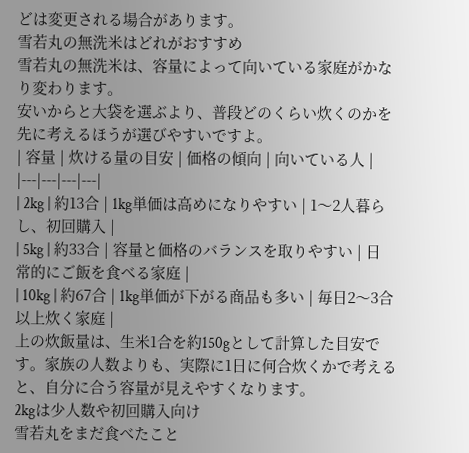どは変更される場合があります。
雪若丸の無洗米はどれがおすすめ
雪若丸の無洗米は、容量によって向いている家庭がかなり変わります。
安いからと大袋を選ぶより、普段どのくらい炊くのかを先に考えるほうが選びやすいですよ。
| 容量 | 炊ける量の目安 | 価格の傾向 | 向いている人 |
|---|---|---|---|
| 2kg | 約13合 | 1kg単価は高めになりやすい | 1〜2人暮らし、初回購入 |
| 5kg | 約33合 | 容量と価格のバランスを取りやすい | 日常的にご飯を食べる家庭 |
| 10kg | 約67合 | 1kg単価が下がる商品も多い | 毎日2〜3合以上炊く家庭 |
上の炊飯量は、生米1合を約150gとして計算した目安です。家族の人数よりも、実際に1日に何合炊くかで考えると、自分に合う容量が見えやすくなります。
2kgは少人数や初回購入向け
雪若丸をまだ食べたこと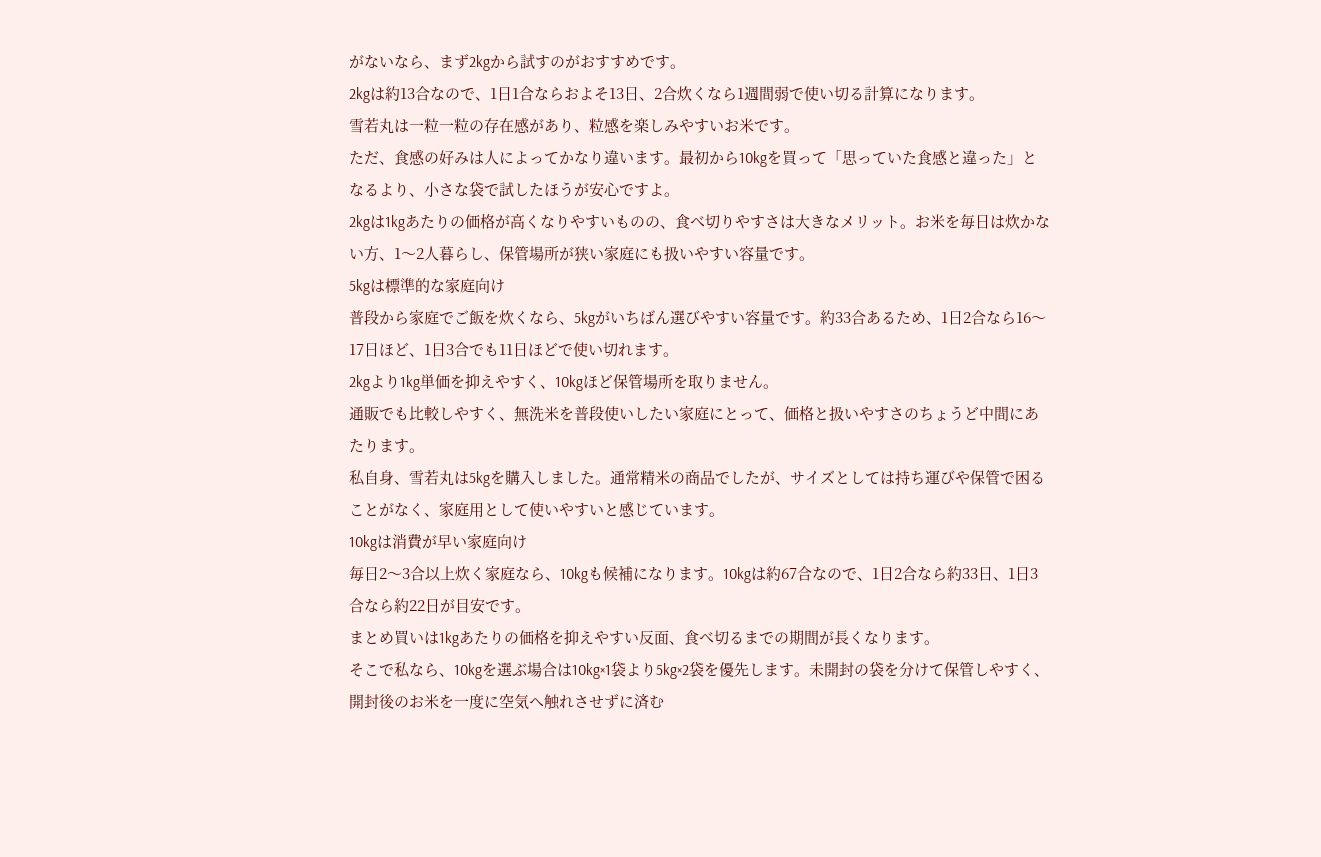がないなら、まず2kgから試すのがおすすめです。
2kgは約13合なので、1日1合ならおよそ13日、2合炊くなら1週間弱で使い切る計算になります。
雪若丸は一粒一粒の存在感があり、粒感を楽しみやすいお米です。
ただ、食感の好みは人によってかなり違います。最初から10kgを買って「思っていた食感と違った」となるより、小さな袋で試したほうが安心ですよ。
2kgは1kgあたりの価格が高くなりやすいものの、食べ切りやすさは大きなメリット。お米を毎日は炊かない方、1〜2人暮らし、保管場所が狭い家庭にも扱いやすい容量です。
5kgは標準的な家庭向け
普段から家庭でご飯を炊くなら、5kgがいちばん選びやすい容量です。約33合あるため、1日2合なら16〜17日ほど、1日3合でも11日ほどで使い切れます。
2kgより1kg単価を抑えやすく、10kgほど保管場所を取りません。
通販でも比較しやすく、無洗米を普段使いしたい家庭にとって、価格と扱いやすさのちょうど中間にあたります。
私自身、雪若丸は5kgを購入しました。通常精米の商品でしたが、サイズとしては持ち運びや保管で困ることがなく、家庭用として使いやすいと感じています。
10kgは消費が早い家庭向け
毎日2〜3合以上炊く家庭なら、10kgも候補になります。10kgは約67合なので、1日2合なら約33日、1日3合なら約22日が目安です。
まとめ買いは1kgあたりの価格を抑えやすい反面、食べ切るまでの期間が長くなります。
そこで私なら、10kgを選ぶ場合は10kg×1袋より5kg×2袋を優先します。未開封の袋を分けて保管しやすく、開封後のお米を一度に空気へ触れさせずに済む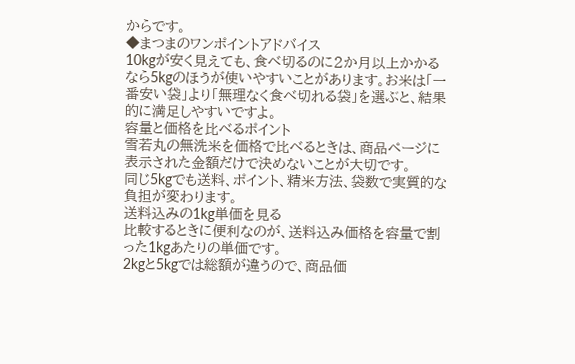からです。
◆まつまのワンポイントアドバイス
10kgが安く見えても、食べ切るのに2か月以上かかるなら5kgのほうが使いやすいことがあります。お米は「一番安い袋」より「無理なく食べ切れる袋」を選ぶと、結果的に満足しやすいですよ。
容量と価格を比べるポイント
雪若丸の無洗米を価格で比べるときは、商品ページに表示された金額だけで決めないことが大切です。
同じ5kgでも送料、ポイント、精米方法、袋数で実質的な負担が変わります。
送料込みの1kg単価を見る
比較するときに便利なのが、送料込み価格を容量で割った1kgあたりの単価です。
2kgと5kgでは総額が違うので、商品価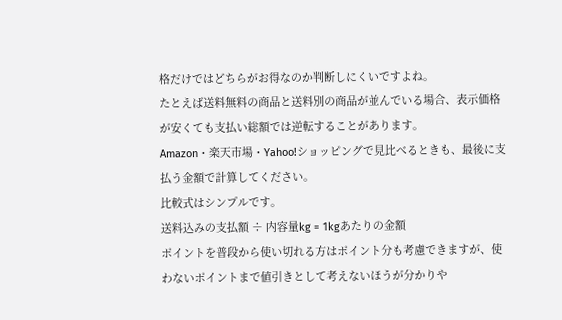格だけではどちらがお得なのか判断しにくいですよね。
たとえば送料無料の商品と送料別の商品が並んでいる場合、表示価格が安くても支払い総額では逆転することがあります。
Amazon・楽天市場・Yahoo!ショッピングで見比べるときも、最後に支払う金額で計算してください。
比較式はシンプルです。
送料込みの支払額 ÷ 内容量kg = 1kgあたりの金額
ポイントを普段から使い切れる方はポイント分も考慮できますが、使わないポイントまで値引きとして考えないほうが分かりや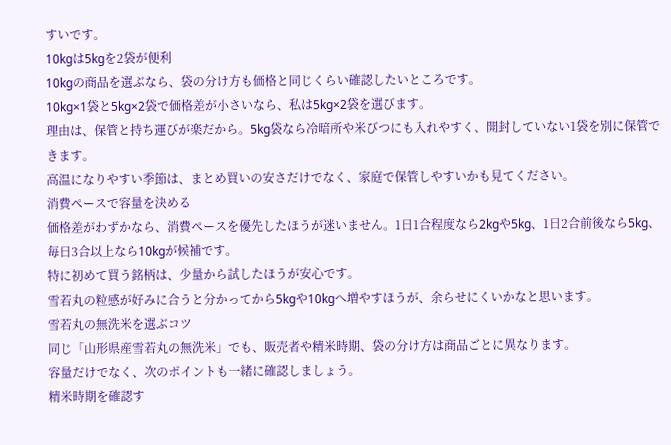すいです。
10kgは5kgを2袋が便利
10kgの商品を選ぶなら、袋の分け方も価格と同じくらい確認したいところです。
10kg×1袋と5kg×2袋で価格差が小さいなら、私は5kg×2袋を選びます。
理由は、保管と持ち運びが楽だから。5kg袋なら冷暗所や米びつにも入れやすく、開封していない1袋を別に保管できます。
高温になりやすい季節は、まとめ買いの安さだけでなく、家庭で保管しやすいかも見てください。
消費ペースで容量を決める
価格差がわずかなら、消費ペースを優先したほうが迷いません。1日1合程度なら2kgや5kg、1日2合前後なら5kg、毎日3合以上なら10kgが候補です。
特に初めて買う銘柄は、少量から試したほうが安心です。
雪若丸の粒感が好みに合うと分かってから5kgや10kgへ増やすほうが、余らせにくいかなと思います。
雪若丸の無洗米を選ぶコツ
同じ「山形県産雪若丸の無洗米」でも、販売者や精米時期、袋の分け方は商品ごとに異なります。
容量だけでなく、次のポイントも一緒に確認しましょう。
精米時期を確認す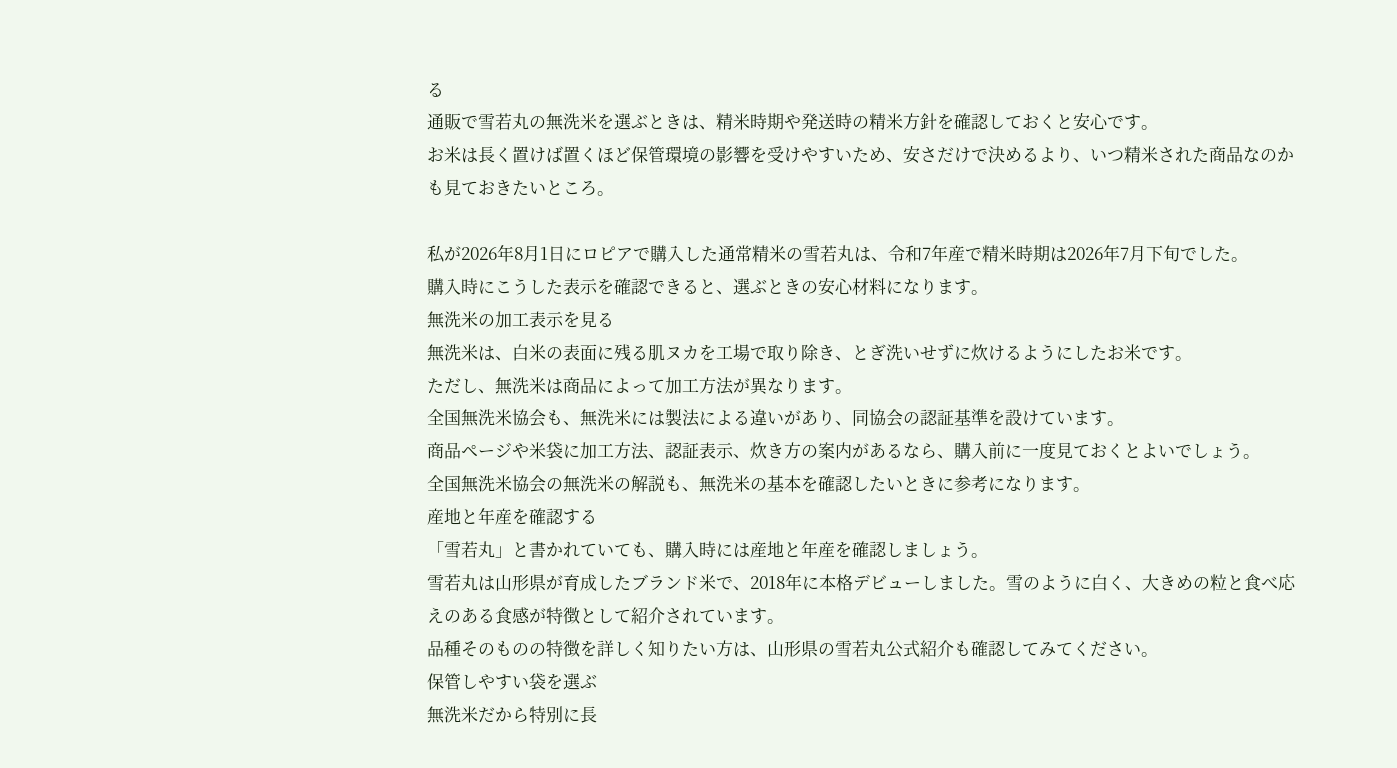る
通販で雪若丸の無洗米を選ぶときは、精米時期や発送時の精米方針を確認しておくと安心です。
お米は長く置けば置くほど保管環境の影響を受けやすいため、安さだけで決めるより、いつ精米された商品なのかも見ておきたいところ。

私が2026年8月1日にロピアで購入した通常精米の雪若丸は、令和7年産で精米時期は2026年7月下旬でした。
購入時にこうした表示を確認できると、選ぶときの安心材料になります。
無洗米の加工表示を見る
無洗米は、白米の表面に残る肌ヌカを工場で取り除き、とぎ洗いせずに炊けるようにしたお米です。
ただし、無洗米は商品によって加工方法が異なります。
全国無洗米協会も、無洗米には製法による違いがあり、同協会の認証基準を設けています。
商品ページや米袋に加工方法、認証表示、炊き方の案内があるなら、購入前に一度見ておくとよいでしょう。
全国無洗米協会の無洗米の解説も、無洗米の基本を確認したいときに参考になります。
産地と年産を確認する
「雪若丸」と書かれていても、購入時には産地と年産を確認しましょう。
雪若丸は山形県が育成したブランド米で、2018年に本格デビューしました。雪のように白く、大きめの粒と食べ応えのある食感が特徴として紹介されています。
品種そのものの特徴を詳しく知りたい方は、山形県の雪若丸公式紹介も確認してみてください。
保管しやすい袋を選ぶ
無洗米だから特別に長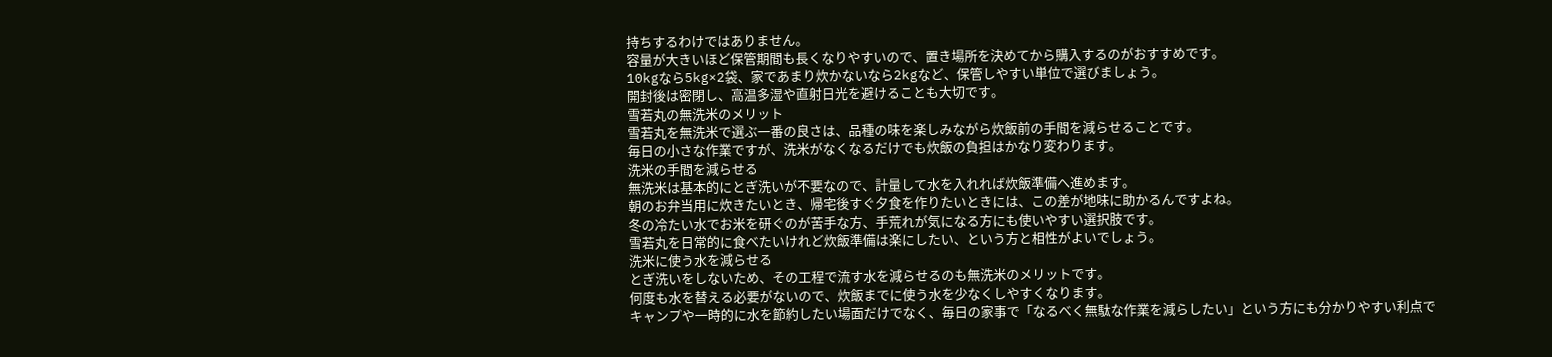持ちするわけではありません。
容量が大きいほど保管期間も長くなりやすいので、置き場所を決めてから購入するのがおすすめです。
10kgなら5kg×2袋、家であまり炊かないなら2kgなど、保管しやすい単位で選びましょう。
開封後は密閉し、高温多湿や直射日光を避けることも大切です。
雪若丸の無洗米のメリット
雪若丸を無洗米で選ぶ一番の良さは、品種の味を楽しみながら炊飯前の手間を減らせることです。
毎日の小さな作業ですが、洗米がなくなるだけでも炊飯の負担はかなり変わります。
洗米の手間を減らせる
無洗米は基本的にとぎ洗いが不要なので、計量して水を入れれば炊飯準備へ進めます。
朝のお弁当用に炊きたいとき、帰宅後すぐ夕食を作りたいときには、この差が地味に助かるんですよね。
冬の冷たい水でお米を研ぐのが苦手な方、手荒れが気になる方にも使いやすい選択肢です。
雪若丸を日常的に食べたいけれど炊飯準備は楽にしたい、という方と相性がよいでしょう。
洗米に使う水を減らせる
とぎ洗いをしないため、その工程で流す水を減らせるのも無洗米のメリットです。
何度も水を替える必要がないので、炊飯までに使う水を少なくしやすくなります。
キャンプや一時的に水を節約したい場面だけでなく、毎日の家事で「なるべく無駄な作業を減らしたい」という方にも分かりやすい利点で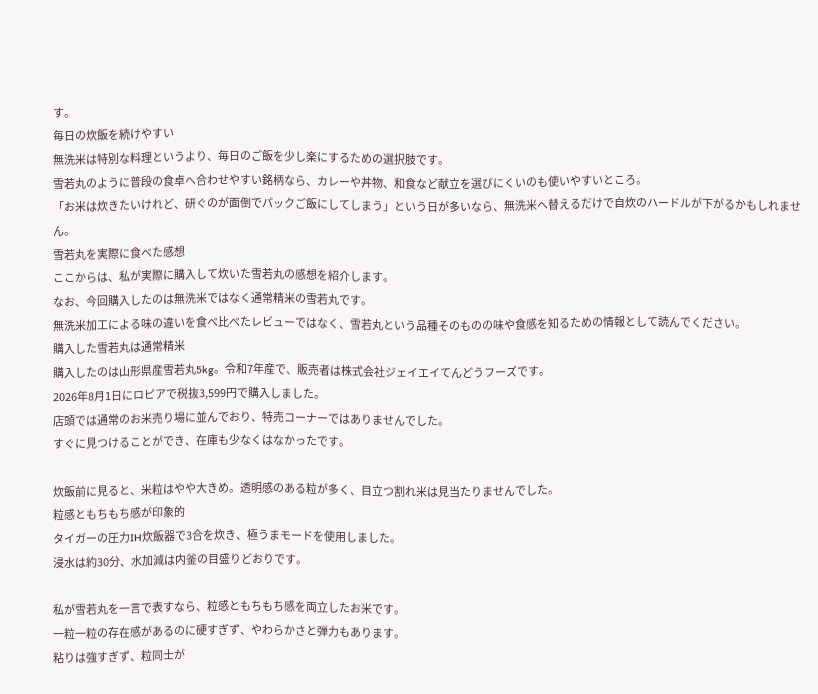す。
毎日の炊飯を続けやすい
無洗米は特別な料理というより、毎日のご飯を少し楽にするための選択肢です。
雪若丸のように普段の食卓へ合わせやすい銘柄なら、カレーや丼物、和食など献立を選びにくいのも使いやすいところ。
「お米は炊きたいけれど、研ぐのが面倒でパックご飯にしてしまう」という日が多いなら、無洗米へ替えるだけで自炊のハードルが下がるかもしれません。
雪若丸を実際に食べた感想
ここからは、私が実際に購入して炊いた雪若丸の感想を紹介します。
なお、今回購入したのは無洗米ではなく通常精米の雪若丸です。
無洗米加工による味の違いを食べ比べたレビューではなく、雪若丸という品種そのものの味や食感を知るための情報として読んでください。
購入した雪若丸は通常精米
購入したのは山形県産雪若丸5kg。令和7年産で、販売者は株式会社ジェイエイてんどうフーズです。
2026年8月1日にロピアで税抜3,599円で購入しました。
店頭では通常のお米売り場に並んでおり、特売コーナーではありませんでした。
すぐに見つけることができ、在庫も少なくはなかったです。

炊飯前に見ると、米粒はやや大きめ。透明感のある粒が多く、目立つ割れ米は見当たりませんでした。
粒感ともちもち感が印象的
タイガーの圧力IH炊飯器で3合を炊き、極うまモードを使用しました。
浸水は約30分、水加減は内釜の目盛りどおりです。

私が雪若丸を一言で表すなら、粒感ともちもち感を両立したお米です。
一粒一粒の存在感があるのに硬すぎず、やわらかさと弾力もあります。
粘りは強すぎず、粒同士が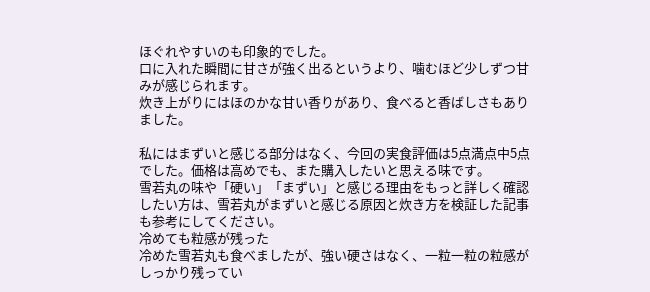ほぐれやすいのも印象的でした。
口に入れた瞬間に甘さが強く出るというより、噛むほど少しずつ甘みが感じられます。
炊き上がりにはほのかな甘い香りがあり、食べると香ばしさもありました。

私にはまずいと感じる部分はなく、今回の実食評価は5点満点中5点でした。価格は高めでも、また購入したいと思える味です。
雪若丸の味や「硬い」「まずい」と感じる理由をもっと詳しく確認したい方は、雪若丸がまずいと感じる原因と炊き方を検証した記事も参考にしてください。
冷めても粒感が残った
冷めた雪若丸も食べましたが、強い硬さはなく、一粒一粒の粒感がしっかり残ってい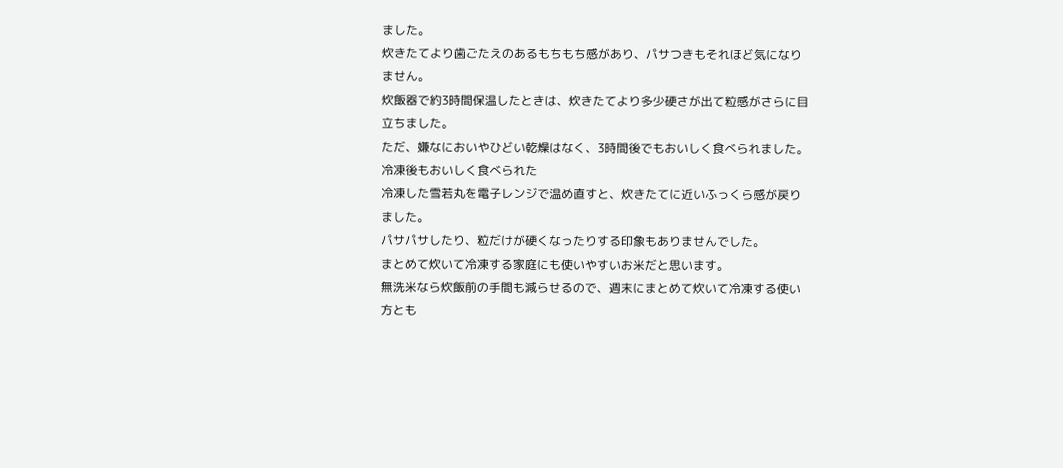ました。
炊きたてより歯ごたえのあるもちもち感があり、パサつきもそれほど気になりません。
炊飯器で約3時間保温したときは、炊きたてより多少硬さが出て粒感がさらに目立ちました。
ただ、嫌なにおいやひどい乾燥はなく、3時間後でもおいしく食べられました。
冷凍後もおいしく食べられた
冷凍した雪若丸を電子レンジで温め直すと、炊きたてに近いふっくら感が戻りました。
パサパサしたり、粒だけが硬くなったりする印象もありませんでした。
まとめて炊いて冷凍する家庭にも使いやすいお米だと思います。
無洗米なら炊飯前の手間も減らせるので、週末にまとめて炊いて冷凍する使い方とも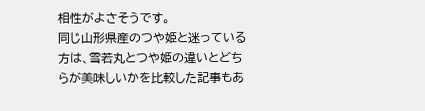相性がよさそうです。
同じ山形県産のつや姫と迷っている方は、雪若丸とつや姫の違いとどちらが美味しいかを比較した記事もあ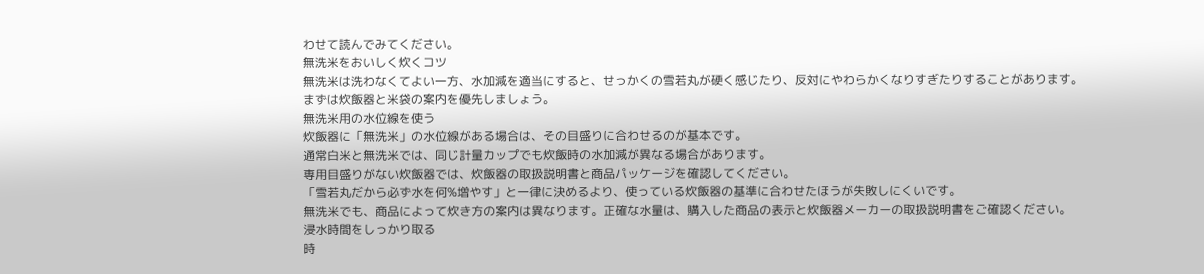わせて読んでみてください。
無洗米をおいしく炊くコツ
無洗米は洗わなくてよい一方、水加減を適当にすると、せっかくの雪若丸が硬く感じたり、反対にやわらかくなりすぎたりすることがあります。
まずは炊飯器と米袋の案内を優先しましょう。
無洗米用の水位線を使う
炊飯器に「無洗米」の水位線がある場合は、その目盛りに合わせるのが基本です。
通常白米と無洗米では、同じ計量カップでも炊飯時の水加減が異なる場合があります。
専用目盛りがない炊飯器では、炊飯器の取扱説明書と商品パッケージを確認してください。
「雪若丸だから必ず水を何%増やす」と一律に決めるより、使っている炊飯器の基準に合わせたほうが失敗しにくいです。
無洗米でも、商品によって炊き方の案内は異なります。正確な水量は、購入した商品の表示と炊飯器メーカーの取扱説明書をご確認ください。
浸水時間をしっかり取る
時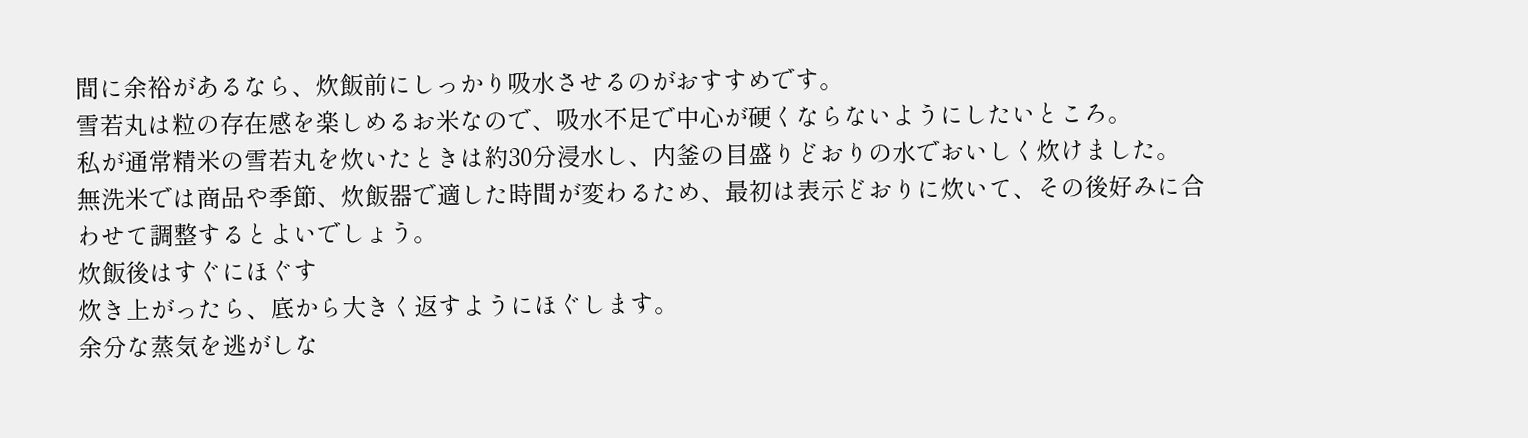間に余裕があるなら、炊飯前にしっかり吸水させるのがおすすめです。
雪若丸は粒の存在感を楽しめるお米なので、吸水不足で中心が硬くならないようにしたいところ。
私が通常精米の雪若丸を炊いたときは約30分浸水し、内釜の目盛りどおりの水でおいしく炊けました。
無洗米では商品や季節、炊飯器で適した時間が変わるため、最初は表示どおりに炊いて、その後好みに合わせて調整するとよいでしょう。
炊飯後はすぐにほぐす
炊き上がったら、底から大きく返すようにほぐします。
余分な蒸気を逃がしな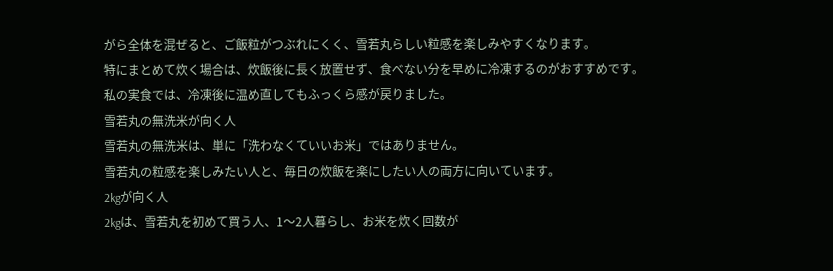がら全体を混ぜると、ご飯粒がつぶれにくく、雪若丸らしい粒感を楽しみやすくなります。
特にまとめて炊く場合は、炊飯後に長く放置せず、食べない分を早めに冷凍するのがおすすめです。
私の実食では、冷凍後に温め直してもふっくら感が戻りました。
雪若丸の無洗米が向く人
雪若丸の無洗米は、単に「洗わなくていいお米」ではありません。
雪若丸の粒感を楽しみたい人と、毎日の炊飯を楽にしたい人の両方に向いています。
2kgが向く人
2kgは、雪若丸を初めて買う人、1〜2人暮らし、お米を炊く回数が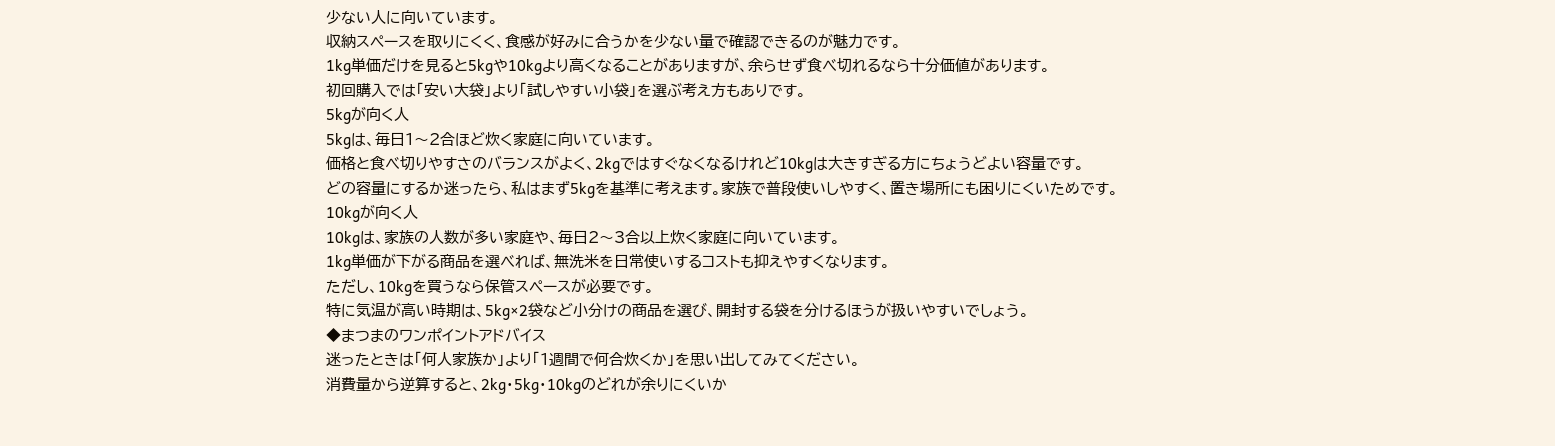少ない人に向いています。
収納スペースを取りにくく、食感が好みに合うかを少ない量で確認できるのが魅力です。
1kg単価だけを見ると5kgや10kgより高くなることがありますが、余らせず食べ切れるなら十分価値があります。
初回購入では「安い大袋」より「試しやすい小袋」を選ぶ考え方もありです。
5kgが向く人
5kgは、毎日1〜2合ほど炊く家庭に向いています。
価格と食べ切りやすさのバランスがよく、2kgではすぐなくなるけれど10kgは大きすぎる方にちょうどよい容量です。
どの容量にするか迷ったら、私はまず5kgを基準に考えます。家族で普段使いしやすく、置き場所にも困りにくいためです。
10kgが向く人
10kgは、家族の人数が多い家庭や、毎日2〜3合以上炊く家庭に向いています。
1kg単価が下がる商品を選べれば、無洗米を日常使いするコストも抑えやすくなります。
ただし、10kgを買うなら保管スペースが必要です。
特に気温が高い時期は、5kg×2袋など小分けの商品を選び、開封する袋を分けるほうが扱いやすいでしょう。
◆まつまのワンポイントアドバイス
迷ったときは「何人家族か」より「1週間で何合炊くか」を思い出してみてください。
消費量から逆算すると、2kg・5kg・10kgのどれが余りにくいか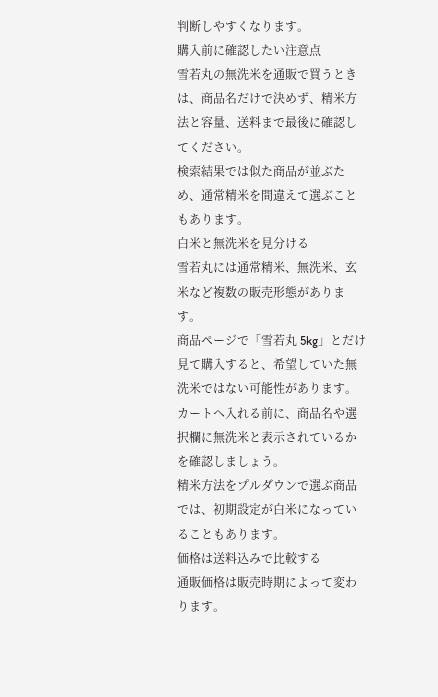判断しやすくなります。
購入前に確認したい注意点
雪若丸の無洗米を通販で買うときは、商品名だけで決めず、精米方法と容量、送料まで最後に確認してください。
検索結果では似た商品が並ぶため、通常精米を間違えて選ぶこともあります。
白米と無洗米を見分ける
雪若丸には通常精米、無洗米、玄米など複数の販売形態があります。
商品ページで「雪若丸 5kg」とだけ見て購入すると、希望していた無洗米ではない可能性があります。
カートへ入れる前に、商品名や選択欄に無洗米と表示されているかを確認しましょう。
精米方法をプルダウンで選ぶ商品では、初期設定が白米になっていることもあります。
価格は送料込みで比較する
通販価格は販売時期によって変わります。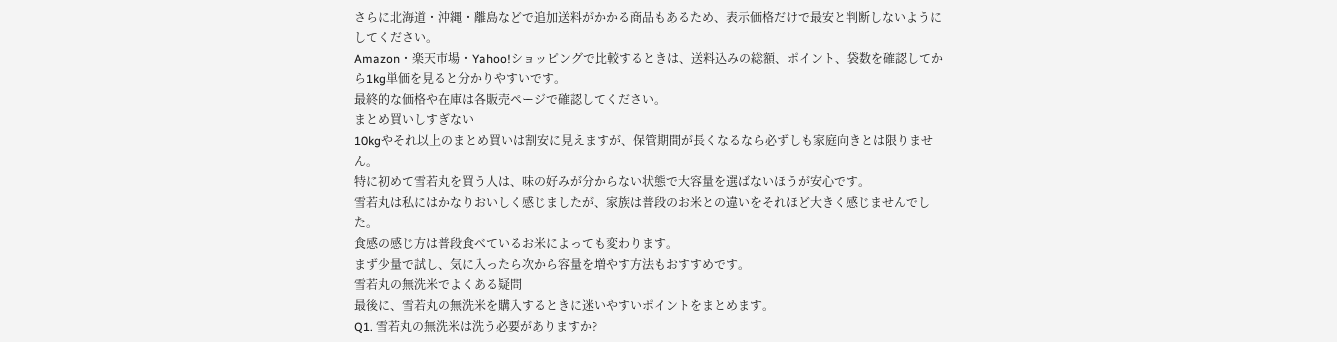さらに北海道・沖縄・離島などで追加送料がかかる商品もあるため、表示価格だけで最安と判断しないようにしてください。
Amazon・楽天市場・Yahoo!ショッピングで比較するときは、送料込みの総額、ポイント、袋数を確認してから1kg単価を見ると分かりやすいです。
最終的な価格や在庫は各販売ページで確認してください。
まとめ買いしすぎない
10kgやそれ以上のまとめ買いは割安に見えますが、保管期間が長くなるなら必ずしも家庭向きとは限りません。
特に初めて雪若丸を買う人は、味の好みが分からない状態で大容量を選ばないほうが安心です。
雪若丸は私にはかなりおいしく感じましたが、家族は普段のお米との違いをそれほど大きく感じませんでした。
食感の感じ方は普段食べているお米によっても変わります。
まず少量で試し、気に入ったら次から容量を増やす方法もおすすめです。
雪若丸の無洗米でよくある疑問
最後に、雪若丸の無洗米を購入するときに迷いやすいポイントをまとめます。
Q1. 雪若丸の無洗米は洗う必要がありますか?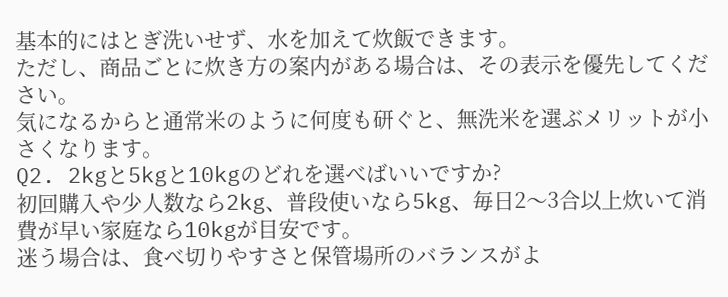基本的にはとぎ洗いせず、水を加えて炊飯できます。
ただし、商品ごとに炊き方の案内がある場合は、その表示を優先してください。
気になるからと通常米のように何度も研ぐと、無洗米を選ぶメリットが小さくなります。
Q2. 2kgと5kgと10kgのどれを選べばいいですか?
初回購入や少人数なら2kg、普段使いなら5kg、毎日2〜3合以上炊いて消費が早い家庭なら10kgが目安です。
迷う場合は、食べ切りやすさと保管場所のバランスがよ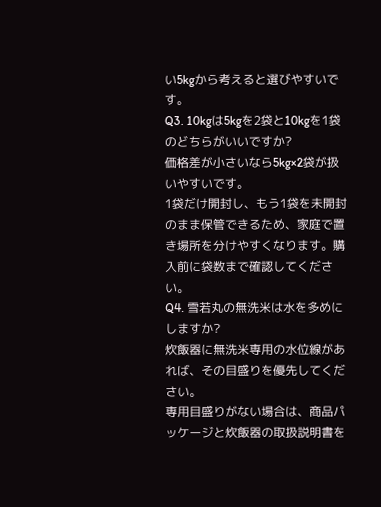い5kgから考えると選びやすいです。
Q3. 10kgは5kgを2袋と10kgを1袋のどちらがいいですか?
価格差が小さいなら5kg×2袋が扱いやすいです。
1袋だけ開封し、もう1袋を未開封のまま保管できるため、家庭で置き場所を分けやすくなります。購入前に袋数まで確認してください。
Q4. 雪若丸の無洗米は水を多めにしますか?
炊飯器に無洗米専用の水位線があれば、その目盛りを優先してください。
専用目盛りがない場合は、商品パッケージと炊飯器の取扱説明書を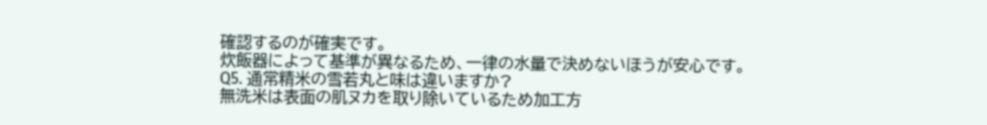確認するのが確実です。
炊飯器によって基準が異なるため、一律の水量で決めないほうが安心です。
Q5. 通常精米の雪若丸と味は違いますか?
無洗米は表面の肌ヌカを取り除いているため加工方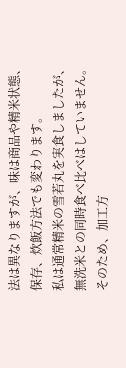法は異なりますが、味は商品や精米状態、保存、炊飯方法でも変わります。
私は通常精米の雪若丸を実食しましたが、無洗米との同時食べ比べはしていません。そのため、加工方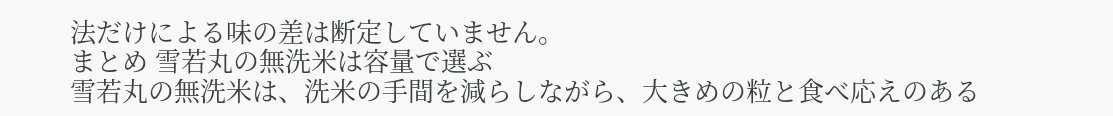法だけによる味の差は断定していません。
まとめ 雪若丸の無洗米は容量で選ぶ
雪若丸の無洗米は、洗米の手間を減らしながら、大きめの粒と食べ応えのある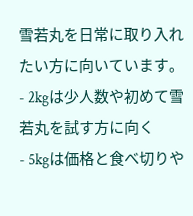雪若丸を日常に取り入れたい方に向いています。
- 2kgは少人数や初めて雪若丸を試す方に向く
- 5kgは価格と食べ切りや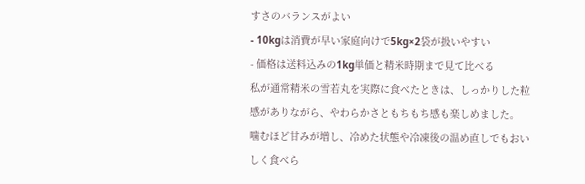すさのバランスがよい
- 10kgは消費が早い家庭向けで5kg×2袋が扱いやすい
- 価格は送料込みの1kg単価と精米時期まで見て比べる
私が通常精米の雪若丸を実際に食べたときは、しっかりした粒感がありながら、やわらかさともちもち感も楽しめました。
噛むほど甘みが増し、冷めた状態や冷凍後の温め直しでもおいしく食べら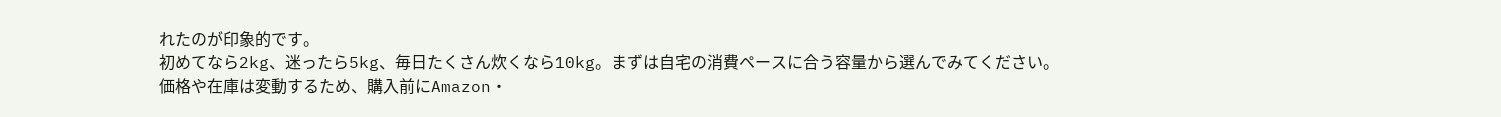れたのが印象的です。
初めてなら2kg、迷ったら5kg、毎日たくさん炊くなら10kg。まずは自宅の消費ペースに合う容量から選んでみてください。
価格や在庫は変動するため、購入前にAmazon・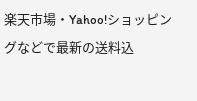楽天市場・Yahoo!ショッピングなどで最新の送料込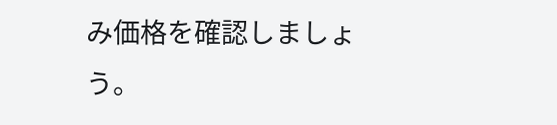み価格を確認しましょう。